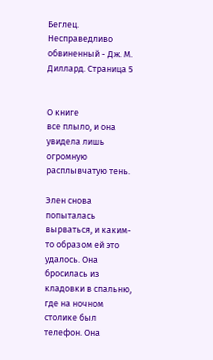Беглец. Несправедливо обвиненный - Дж. М. Диллард. Страница 5


О книге
все плыло, и она увидела лишь огромную расплывчатую тень.

Элен снова попыталась вырваться, и каким-то образом ей это удалось. Она бросилась из кладовки в спальню, где на ночном столике был телефон. Она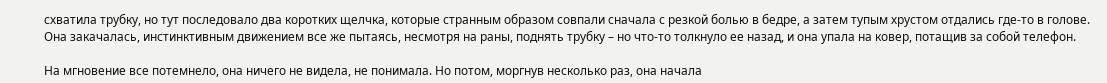схватила трубку, но тут последовало два коротких щелчка, которые странным образом совпали сначала с резкой болью в бедре, а затем тупым хрустом отдались где-то в голове. Она закачалась, инстинктивным движением все же пытаясь, несмотря на раны, поднять трубку – но что-то толкнуло ее назад, и она упала на ковер, потащив за собой телефон.

На мгновение все потемнело, она ничего не видела, не понимала. Но потом, моргнув несколько раз, она начала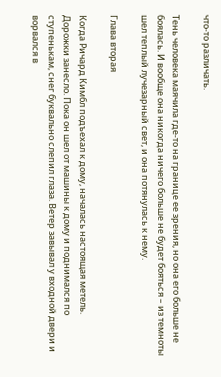что-то различать.

Тень человека маячила где-то на границе ее зрения, но она его больше не боялась. И вообще она никогда ничего больше не будет бояться – из темноты шел теплый лучезарный свет, и она потянулась к нему.

Глава вторая

Когда Ричард Кимбл подъехал к дому, началась настоящая метель. Дорожки занесло. Пока он шел от машины к дому и поднимался по ступенькам, снег буквально слепил глаза. Ветер завывал у входной двери и ворвался в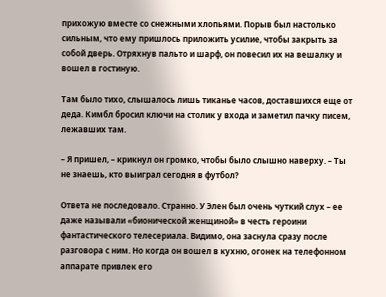прихожую вместе со снежными хлопьями. Порыв был настолько сильным, что ему пришлось приложить усилие, чтобы закрыть за собой дверь. Отряхнув пальто и шарф, он повесил их на вешалку и вошел в гостиную.

Там было тихо, слышалось лишь тиканье часов, доставшихся еще от деда. Кимбл бросил ключи на столик у входа и заметил пачку писем, лежавших там.

– Я пришел, – крикнул он громко, чтобы было слышно наверху. – Ты не знаешь, кто выиграл сегодня в футбол?

Ответа не последовало. Странно. У Элен был очень чуткий слух – ее даже называли «бионической женщиной» в честь героини фантастического телесериала. Видимо, она заснула сразу после разговора с ним. Но когда он вошел в кухню, огонек на телефонном аппарате привлек его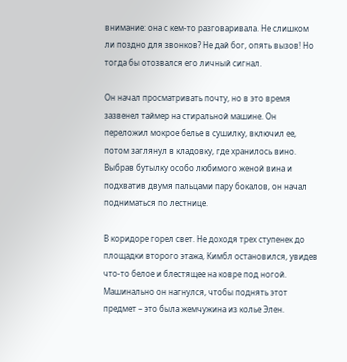внимание: она с кем-то разговаривала. Не слишком ли поздно для звонков? Не дай бог, опять вызов! Но тогда бы отозвался его личный сигнал.

Он начал просматривать почту, но в это время зазвенел таймер на стиральной машине. Он переложил мокрое белье в сушилку, включил ее, потом заглянул в кладовку, где хранилось вино. Выбрав бутылку особо любимого женой вина и подхватив двумя пальцами пару бокалов, он начал подниматься по лестнице.

В коридоре горел свет. Не доходя трех ступенек до площадки второго этажа, Кимбл остановился, увидев что-то белое и блестящее на ковре под ногой. Машинально он нагнулся, чтобы поднять этот предмет – это была жемчужина из колье Элен.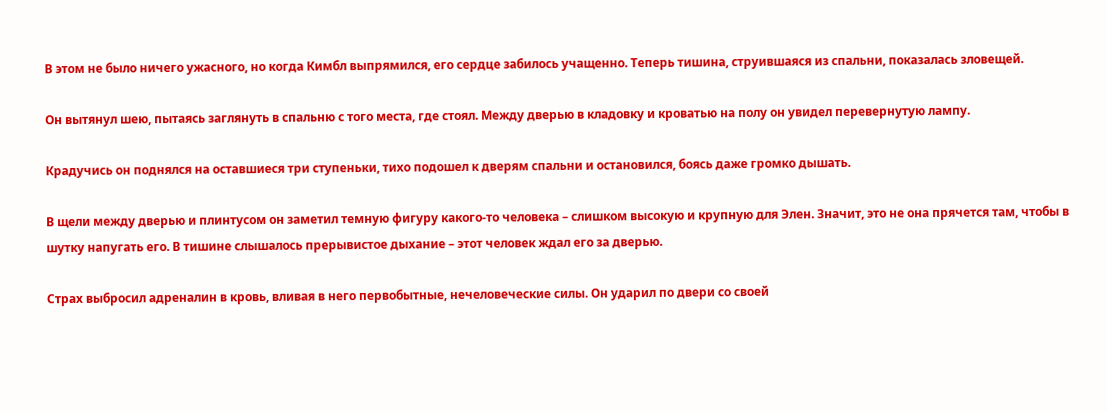В этом не было ничего ужасного, но когда Кимбл выпрямился, его сердце забилось учащенно. Теперь тишина, струившаяся из спальни, показалась зловещей.

Он вытянул шею, пытаясь заглянуть в спальню с того места, где стоял. Между дверью в кладовку и кроватью на полу он увидел перевернутую лампу.

Крадучись он поднялся на оставшиеся три ступеньки, тихо подошел к дверям спальни и остановился, боясь даже громко дышать.

В щели между дверью и плинтусом он заметил темную фигуру какого-то человека – слишком высокую и крупную для Элен. Значит, это не она прячется там, чтобы в шутку напугать его. В тишине слышалось прерывистое дыхание – этот человек ждал его за дверью.

Страх выбросил адреналин в кровь, вливая в него первобытные, нечеловеческие силы. Он ударил по двери со своей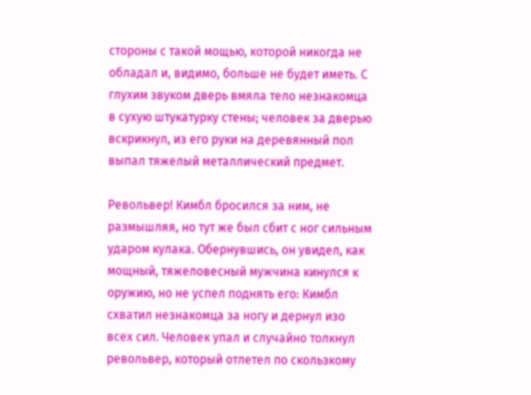стороны с такой мощью, которой никогда не обладал и, видимо, больше не будет иметь. С глухим звуком дверь вмяла тело незнакомца в сухую штукатурку стены; человек за дверью вскрикнул, из его руки на деревянный пол выпал тяжелый металлический предмет.

Револьвер! Кимбл бросился за ним, не размышляя, но тут же был сбит с ног сильным ударом кулака. Обернувшись, он увидел, как мощный, тяжеловесный мужчина кинулся к оружию, но не успел поднять его: Кимбл схватил незнакомца за ногу и дернул изо всех сил. Человек упал и случайно толкнул револьвер, который отлетел по скользкому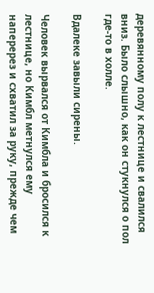деревянному полу к лестнице и свалился вниз. Было слышно, как он стукнулся о пол где-то в холле.

Вдалеке завыли сирены.

Человек вырвался от Кимбла и бросился к лестнице, но Кимбл метнулся ему наперерез и схватил за руку, прежде чем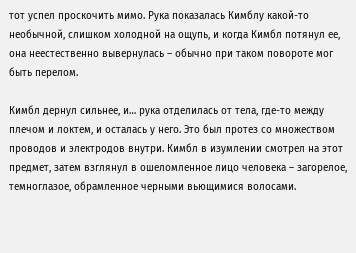тот успел проскочить мимо. Рука показалась Кимблу какой-то необычной, слишком холодной на ощупь, и когда Кимбл потянул ее, она неестественно вывернулась – обычно при таком повороте мог быть перелом.

Кимбл дернул сильнее, и… рука отделилась от тела, где-то между плечом и локтем, и осталась у него. Это был протез со множеством проводов и электродов внутри. Кимбл в изумлении смотрел на этот предмет, затем взглянул в ошеломленное лицо человека – загорелое, темноглазое, обрамленное черными вьющимися волосами.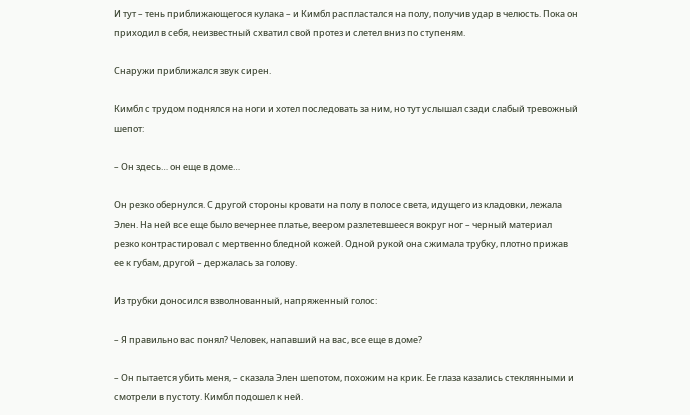И тут – тень приближающегося кулака – и Кимбл распластался на полу, получив удар в челюсть. Пока он приходил в себя, неизвестный схватил свой протез и слетел вниз по ступеням.

Снаружи приближался звук сирен.

Кимбл с трудом поднялся на ноги и хотел последовать за ним, но тут услышал сзади слабый тревожный шепот:

– Он здесь… он еще в доме…

Он резко обернулся. С другой стороны кровати на полу в полосе света, идущего из кладовки, лежала Элен. На ней все еще было вечернее платье, веером разлетевшееся вокруг ног – черный материал резко контрастировал с мертвенно бледной кожей. Одной рукой она сжимала трубку, плотно прижав ее к губам, другой – держалась за голову.

Из трубки доносился взволнованный, напряженный голос:

– Я правильно вас понял? Человек, напавший на вас, все еще в доме?

– Он пытается убить меня, – сказала Элен шепотом, похожим на крик. Ее глаза казались стеклянными и смотрели в пустоту. Кимбл подошел к ней.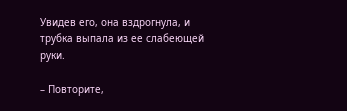Увидев его, она вздрогнула, и трубка выпала из ее слабеющей руки.

– Повторите,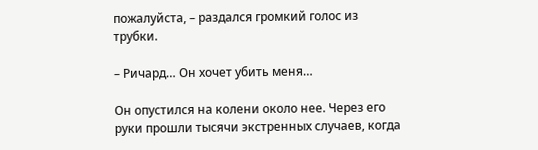пожалуйста, – раздался громкий голос из трубки.

– Ричард… Он хочет убить меня…

Он опустился на колени около нее. Через его руки прошли тысячи экстренных случаев, когда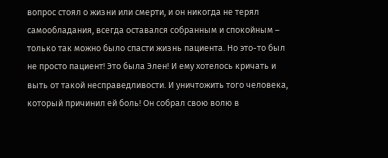вопрос стоял о жизни или смерти, и он никогда не терял самообладания, всегда оставался собранным и спокойным – только так можно было спасти жизнь пациента. Но это-то был не просто пациент! Это была Элен! И ему хотелось кричать и выть от такой несправедливости. И уничтожить того человека, который причинил ей боль! Он собрал свою волю в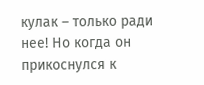кулак – только ради нее! Но когда он прикоснулся к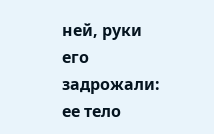ней, руки его задрожали: ее тело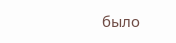было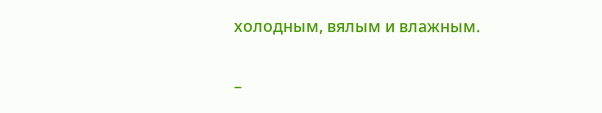холодным, вялым и влажным.

–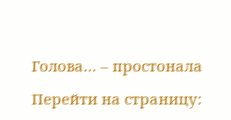Голова… – простонала

Перейти на страницу: